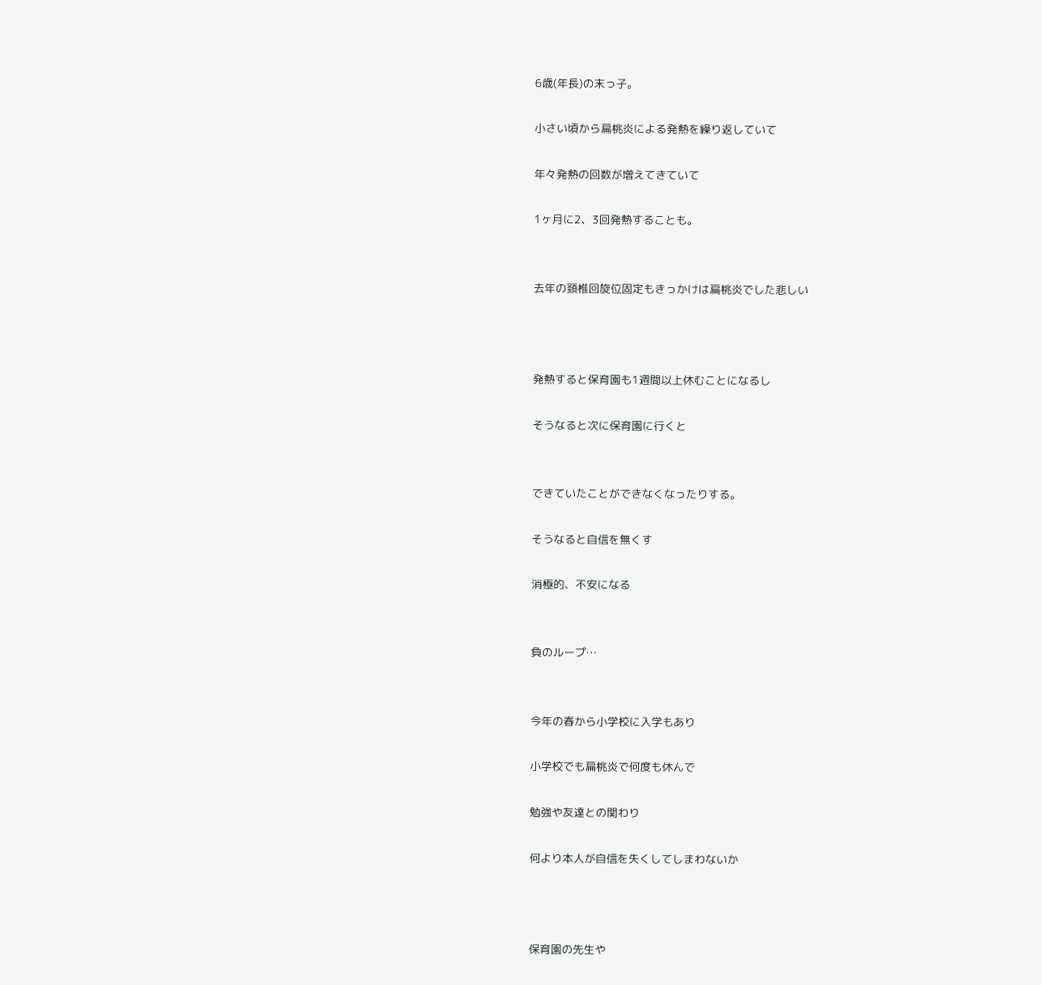6歳(年長)の末っ子。

小さい頃から扁桃炎による発熱を繰り返していて

年々発熱の回数が増えてきていて

1ヶ月に2、3回発熱することも。


去年の頚椎回旋位固定もきっかけは扁桃炎でした悲しい



発熱すると保育園も1週間以上休むことになるし

そうなると次に保育園に行くと


できていたことができなくなったりする。

そうなると自信を無くす

消極的、不安になる


負のループ…


今年の春から小学校に入学もあり

小学校でも扁桃炎で何度も休んで

勉強や友達との関わり

何より本人が自信を失くしてしまわないか



保育園の先生や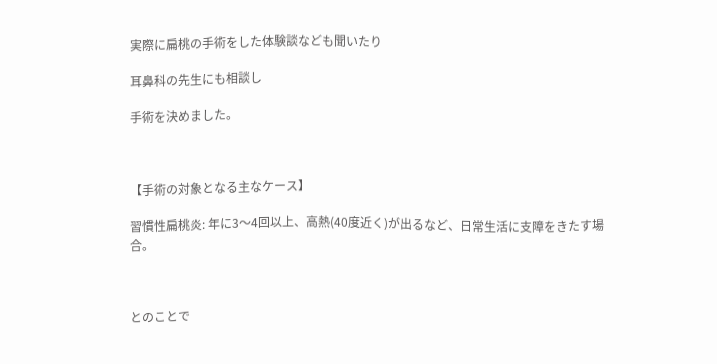実際に扁桃の手術をした体験談なども聞いたり

耳鼻科の先生にも相談し

手術を決めました。



【手術の対象となる主なケース】

習慣性扁桃炎: 年に3〜4回以上、高熱(40度近く)が出るなど、日常生活に支障をきたす場合。



とのことで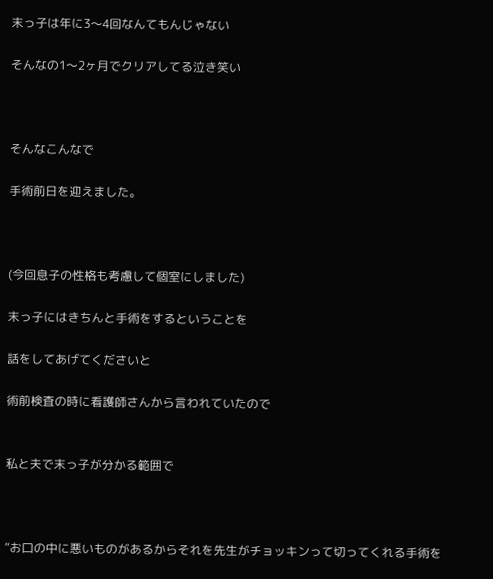末っ子は年に3〜4回なんてもんじゃない

そんなの1〜2ヶ月でクリアしてる泣き笑い



そんなこんなで

手術前日を迎えました。



(今回息子の性格も考慮して個室にしました)

末っ子にはきちんと手術をするということを

話をしてあげてくださいと

術前検査の時に看護師さんから言われていたので


私と夫で末っ子が分かる範囲で



“お口の中に悪いものがあるからそれを先生がチョッキンって切ってくれる手術を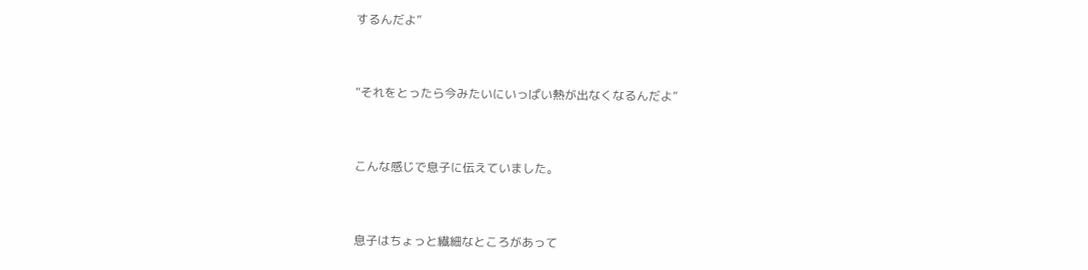するんだよ”


“それをとったら今みたいにいっぱい熱が出なくなるんだよ”


こんな感じで息子に伝えていました。


息子はちょっと繊細なところがあって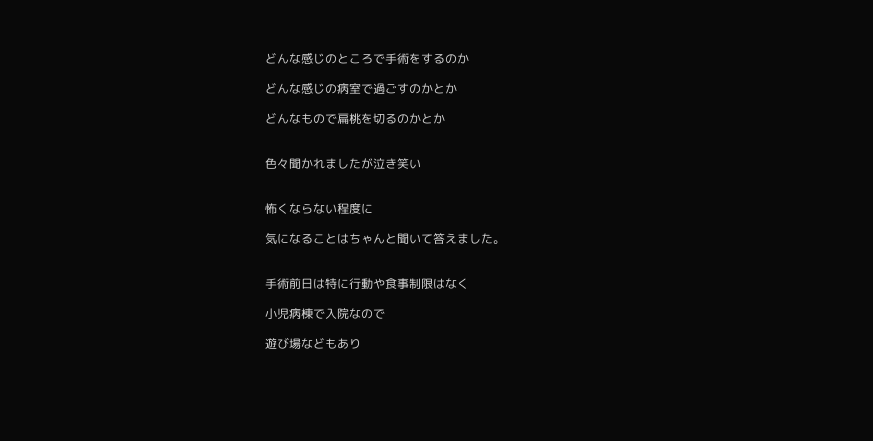どんな感じのところで手術をするのか

どんな感じの病室で過ごすのかとか

どんなもので扁桃を切るのかとか


色々聞かれましたが泣き笑い


怖くならない程度に

気になることはちゃんと聞いて答えました。


手術前日は特に行動や食事制限はなく

小児病棟で入院なので

遊び場などもあり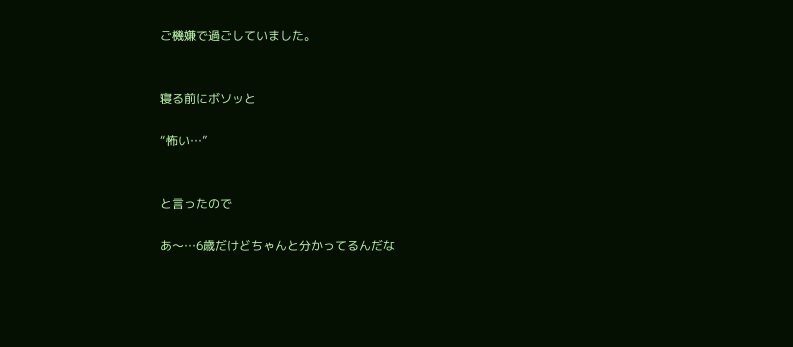ご機嫌で過ごしていました。


寝る前にボソッと

“怖い…”


と言ったので

あ〜…6歳だけどちゃんと分かってるんだな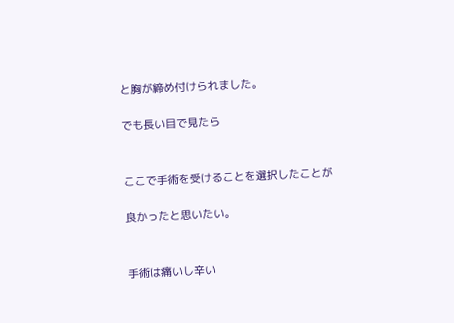と胸が締め付けられました。

でも長い目で見たら


ここで手術を受けることを選択したことが

良かったと思いたい。


手術は痛いし辛い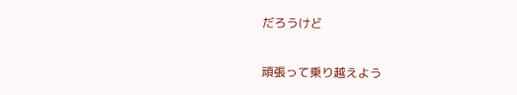だろうけど

頑張って乗り越えよう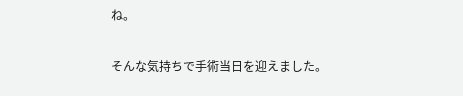ね。


そんな気持ちで手術当日を迎えました。